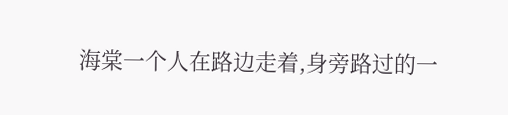海棠一个人在路边走着,身旁路过的一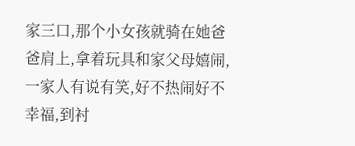家三口,那个小女孩就骑在她爸爸肩上,拿着玩具和家父母嬉闹,一家人有说有笑,好不热闹好不幸福,到衬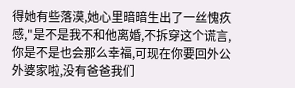得她有些落漠,她心里暗暗生出了一丝愧疚感,"是不是我不和他离婚,不拆穿这个谎言,你是不是也会那么幸福,可现在你要回外公外婆家啦,没有爸爸我们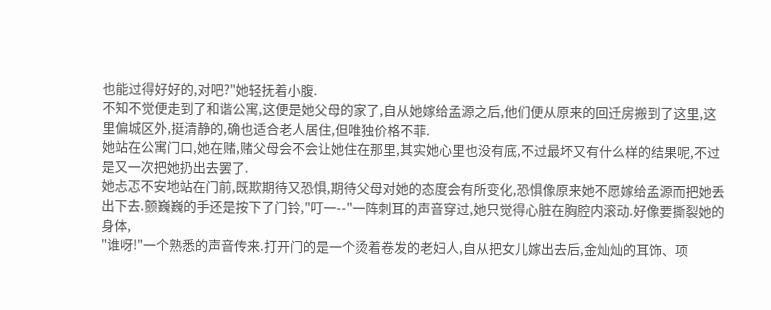也能过得好好的,对吧?"她轻抚着小腹.
不知不觉便走到了和谐公寓,这便是她父母的家了,自从她嫁给孟源之后,他们便从原来的回迁房搬到了这里,这里偏城区外,挺清静的,确也适合老人居住,但唯独价格不菲.
她站在公寓门口,她在赌,赌父母会不会让她住在那里,其实她心里也没有底,不过最坏又有什么样的结果呢,不过是又一次把她扔出去罢了.
她忐忑不安地站在门前,既欺期待又恐惧,期待父母对她的态度会有所变化,恐惧像原来她不愿嫁给孟源而把她丢出下去.颤巍巍的手还是按下了门铃,"叮一--"一阵刺耳的声音穿过,她只觉得心脏在胸腔内滚动.好像要撕裂她的身体,
"谁呀!"一个熟悉的声音传来.打开门的是一个烫着卷发的老妇人,自从把女儿嫁出去后,金灿灿的耳饰、项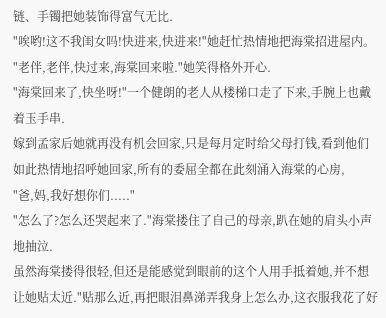链、手镯把她装饰得富气无比.
"唉哟!这不我闺女吗!快进来,快进来!"她赶忙热情地把海棠招进屋内。
"老伴,老伴,快过来,海棠回来啦."她笑得格外开心.
"海棠回来了,快坐呀!"一个健朗的老人从楼梯口走了下来,手腕上也戴着玉手串.
嫁到孟家后她就再没有机会回家,只是每月定时给父母打钱,看到他们如此热情地招呼她回家,所有的委屈全都在此刻涌入海棠的心房,
"爸,妈,我好想你们....."
"怎么了?怎么还哭起来了."海棠搂住了自己的母亲,趴在她的肩头小声地抽泣.
虽然海棠搂得很轻,但还是能感觉到眼前的这个人用手抵着她,并不想让她贴太近."贴那么近,再把眼泪鼻涕弄我身上怎么办,这衣服我花了好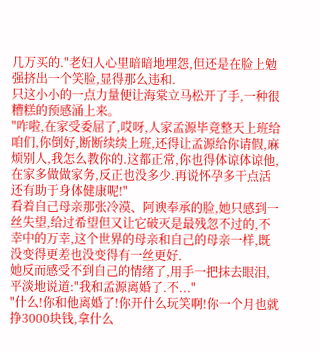几万买的."老妇人心里暗暗地埋怨,但还是在脸上勉强挤出一个笑脸,显得那么违和.
只这小小的一点力量便让海棠立马松开了手,一种很糟糕的预感涌上来。
"咋啦,在家受委屈了,哎呀,人家孟源毕竟整天上班给咱们,你倒好,断断续续上班,还得让孟源给你请假,麻烦别人,我怎么教你的.这都正常,你也得体谅体谅他,在家多做做家务,反正也没多少.再说怀孕多干点活还有助于身体健康呢!"
看着自己母亲那张冷漠、阿谀奉承的脸,她只感到一丝失望,给过希望但又让它破灭是最残忽不过的,不幸中的万幸,这个世界的母亲和自己的母亲一样,既没变得更差也没变得有一丝更好.
她反而感受不到自己的情绪了,用手一把抹去眼泪,平淡地说道:"我和孟源离婚了.不..."
"什么!你和他离婚了!你开什么玩笑啊!你一个月也就挣3000块钱,拿什么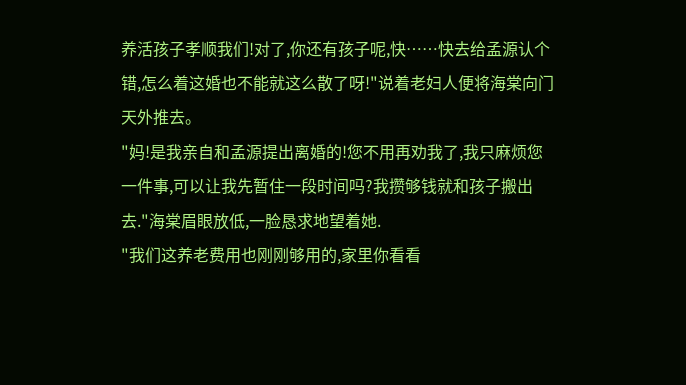养活孩子孝顺我们!对了,你还有孩子呢,快……快去给孟源认个错,怎么着这婚也不能就这么散了呀!"说着老妇人便将海棠向门天外推去。
"妈!是我亲自和孟源提出离婚的!您不用再劝我了,我只麻烦您一件事,可以让我先暂住一段时间吗?我攒够钱就和孩子搬出去."海棠眉眼放低,一脸恳求地望着她.
"我们这养老费用也刚刚够用的,家里你看看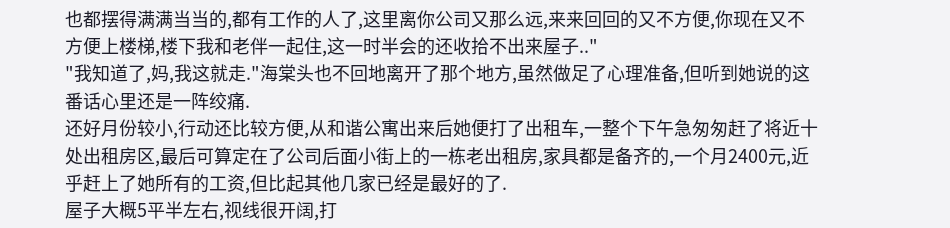也都摆得满满当当的,都有工作的人了,这里离你公司又那么远,来来回回的又不方便,你现在又不方便上楼梯,楼下我和老伴一起住,这一时半会的还收拾不出来屋子.."
"我知道了,妈,我这就走."海棠头也不回地离开了那个地方,虽然做足了心理准备,但听到她说的这番话心里还是一阵绞痛.
还好月份较小,行动还比较方便,从和谐公寓出来后她便打了出租车,一整个下午急匆匆赶了将近十处出租房区,最后可算定在了公司后面小街上的一栋老出租房,家具都是备齐的,一个月2400元,近乎赶上了她所有的工资,但比起其他几家已经是最好的了.
屋子大概5平半左右,视线很开阔,打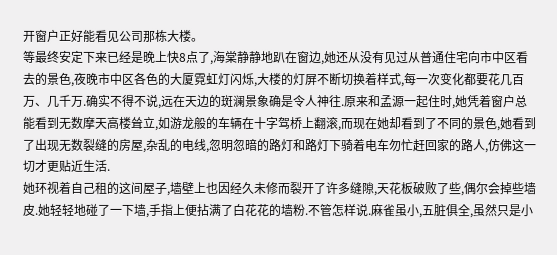开窗户正好能看见公司那栋大楼。
等最终安定下来已经是晚上快8点了,海棠静静地趴在窗边,她还从没有见过从普通住宅向市中区看去的景色,夜晚市中区各色的大厦霓虹灯闪烁,大楼的灯屏不断切换着样式,每一次变化都要花几百万、几千万.确实不得不说,远在天边的斑澜景象确是令人神往.原来和孟源一起住时,她凭着窗户总能看到无数摩天高楼耸立,如游龙般的车辆在十字驾桥上翻滚,而现在她却看到了不同的景色,她看到了出现无数裂缝的房屋,杂乱的电线,忽明忽暗的路灯和路灯下骑着电车勿忙赶回家的路人,仿佛这一切才更贴近生活.
她环视着自己租的这间屋子,墙壁上也因经久未修而裂开了许多缝隙,天花板破败了些,偶尔会掉些墙皮.她轻轻地碰了一下墙,手指上便拈满了白花花的墙粉.不管怎样说.麻雀虽小,五脏俱全,虽然只是小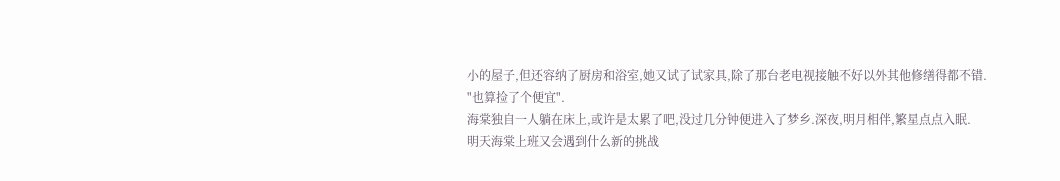小的屋子,但还容纳了厨房和浴室,她又试了试家具,除了那台老电视接触不好以外其他修缮得都不错.
"也算捡了个便宜".
海棠独自一人躺在床上,或许是太累了吧,没过几分钟便进入了梦乡.深夜,明月相伴,繁星点点入眠.
明天海棠上班又会遇到什么新的挑战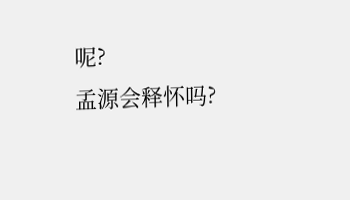呢?
孟源会释怀吗?